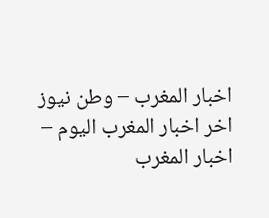اخبار المغرب – وطن نيوز
اخر اخبار المغرب اليوم – اخبار المغرب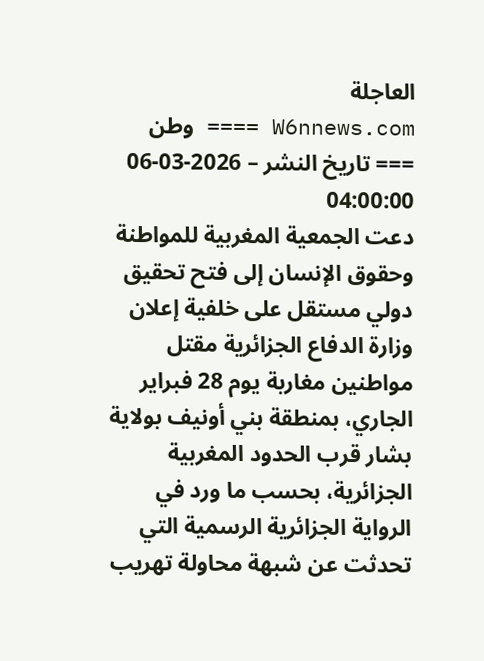العاجلة
W6nnews.com ==== وطن === تاريخ النشر – 2026-03-06 04:00:00
دعت الجمعية المغربية للمواطنة وحقوق الإنسان إلى فتح تحقيق دولي مستقل على خلفية إعلان وزارة الدفاع الجزائرية مقتل مواطنين مغاربة يوم 28 فبراير الجاري، بمنطقة بني أونيف بولاية بشار قرب الحدود المغربية الجزائرية، بحسب ما ورد في الرواية الجزائرية الرسمية التي تحدثت عن شبهة محاولة تهريب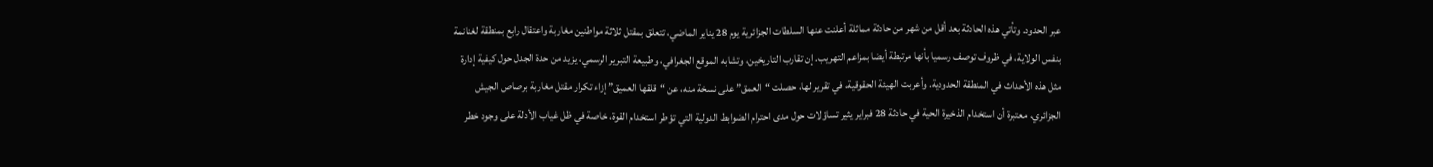عبر الحدود. وتأتي هذه الحادثة بعد أقل من شهر من حادثة مماثلة أعلنت عنها السلطات الجزائرية يوم 28 يناير الماضي، تتعلق بمقتل ثلاثة مواطنين مغاربة واعتقال رابع بمنطقة لغنانمة بنفس الولاية، في ظروف توصف رسميا بأنها مرتبطة أيضا بمزاعم التهريب. إن تقارب التاريخين، وتشابه الموقع الجغرافي، وطبيعة التبرير الرسمي، يزيد من حدة الجدل حول كيفية إدارة مثل هذه الأحداث في المنطقة الحدودية. وأعربت الهيئة الحقوقية، في تقرير لها، حصلت “العمق” على نسخة منه، عن “قلقها العميق” إزاء تكرار مقتل مغاربة برصاص الجيش الجزائري، معتبرة أن استخدام الذخيرة الحية في حادثة 28 فبراير يثير تساؤلات حول مدى احترام الضوابط الدولية التي تؤطر استخدام القوة، خاصة في ظل غياب الأدلة على وجود خطر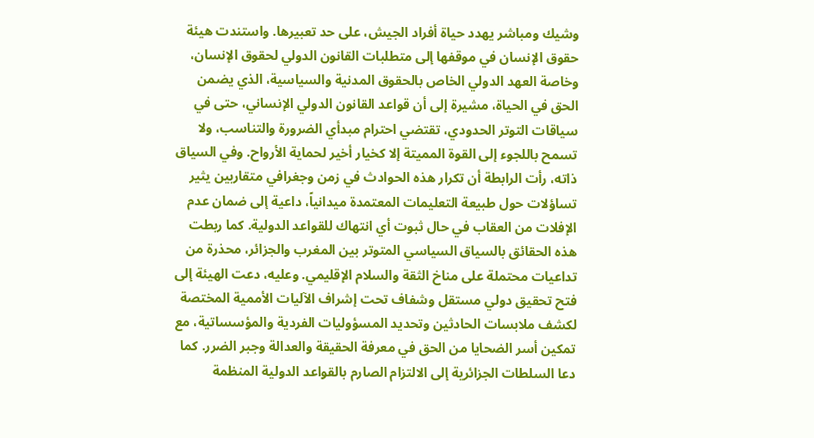وشيك ومباشر يهدد حياة أفراد الجيش، على حد تعبيرها. واستندت هيئة حقوق الإنسان في موقفها إلى متطلبات القانون الدولي لحقوق الإنسان، وخاصة العهد الدولي الخاص بالحقوق المدنية والسياسية، الذي يضمن الحق في الحياة، مشيرة إلى أن قواعد القانون الدولي الإنساني، حتى في سياقات التوتر الحدودي، تقتضي احترام مبدأي الضرورة والتناسب، ولا تسمح باللجوء إلى القوة المميتة إلا كخيار أخير لحماية الأرواح. وفي السياق ذاته، رأت الرابطة أن تكرار هذه الحوادث في زمن وجغرافي متقاربين يثير تساؤلات حول طبيعة التعليمات المعتمدة ميدانياً، داعية إلى ضمان عدم الإفلات من العقاب في حال ثبوت أي انتهاك للقواعد الدولية. كما ربطت هذه الحقائق بالسياق السياسي المتوتر بين المغرب والجزائر، محذرة من تداعيات محتملة على مناخ الثقة والسلام الإقليمي. وعليه، دعت الهيئة إلى فتح تحقيق دولي مستقل وشفاف تحت إشراف الآليات الأممية المختصة لكشف ملابسات الحادثين وتحديد المسؤوليات الفردية والمؤسساتية، مع تمكين أسر الضحايا من الحق في معرفة الحقيقة والعدالة وجبر الضرر. كما دعا السلطات الجزائرية إلى الالتزام الصارم بالقواعد الدولية المنظمة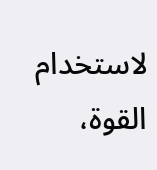لاستخدام القوة،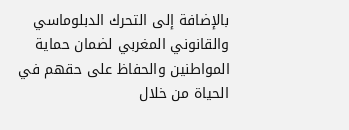بالإضافة إلى التحرك الدبلوماسي والقانوني المغربي لضمان حماية المواطنين والحفاظ على حقهم في الحياة من خلال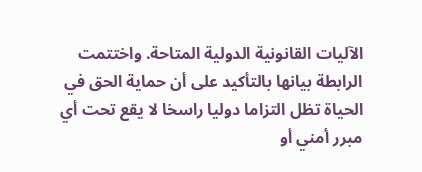الآليات القانونية الدولية المتاحة. واختتمت الرابطة بيانها بالتأكيد على أن حماية الحق في الحياة تظل التزاما دوليا راسخا لا يقع تحت أي مبرر أمني أو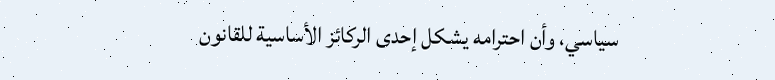سياسي، وأن احترامه يشكل إحدى الركائز الأساسية للقانون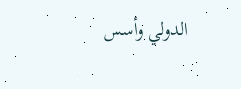الدولي وأسس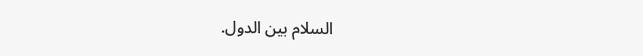السلام بين الدول.